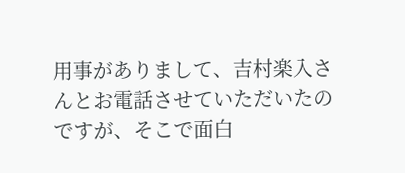用事がありまして、吉村楽入さんとお電話させていただいたのですが、そこで面白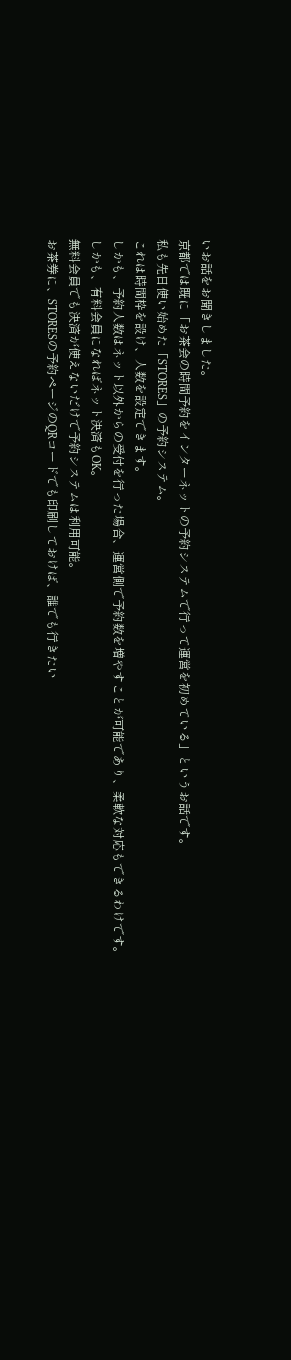いお話をお聞きしました。
京都では既に「お茶会の時間予約をインターネットの予約システムで行って運営を初めている」というお話です。
私も先日使い始めた「STORES」の予約システム。
これは時間枠を設け、人数を設定できます。
しかも、予約人数はネット以外からの受付を行った場合、運営側で予約数を増やすことが可能であり、柔軟な対応もできるわけです。
しかも、有料会員になればネット決済もOK。
無料会員でも決済が使えないだけで予約システムは利用可能。
お茶券に、STORESの予約ページのQRコードでも印刷しておけば、誰でも行きたい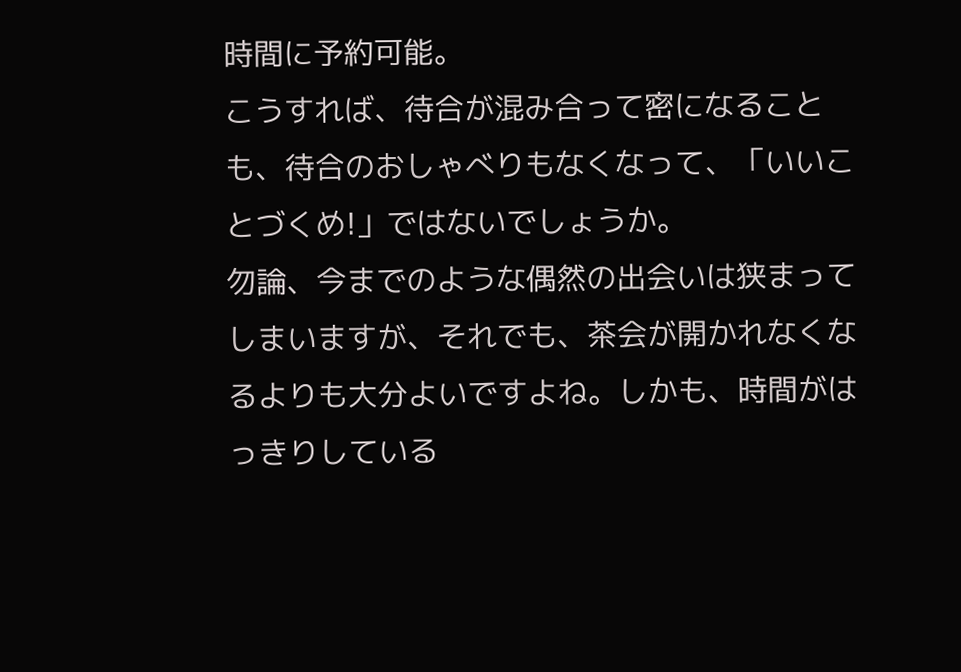時間に予約可能。
こうすれば、待合が混み合って密になることも、待合のおしゃべりもなくなって、「いいことづくめ!」ではないでしょうか。
勿論、今までのような偶然の出会いは狭まってしまいますが、それでも、茶会が開かれなくなるよりも大分よいですよね。しかも、時間がはっきりしている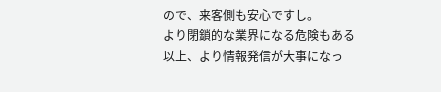ので、来客側も安心ですし。
より閉鎖的な業界になる危険もある以上、より情報発信が大事になっ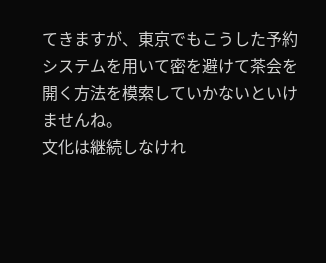てきますが、東京でもこうした予約システムを用いて密を避けて茶会を開く方法を模索していかないといけませんね。
文化は継続しなけれ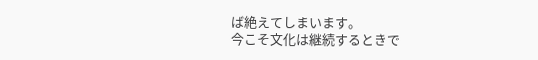ば絶えてしまいます。
今こそ文化は継続するときで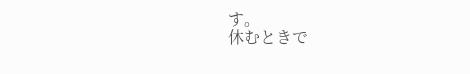す。
休むときで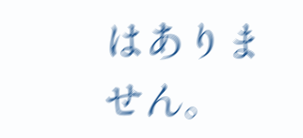はありません。